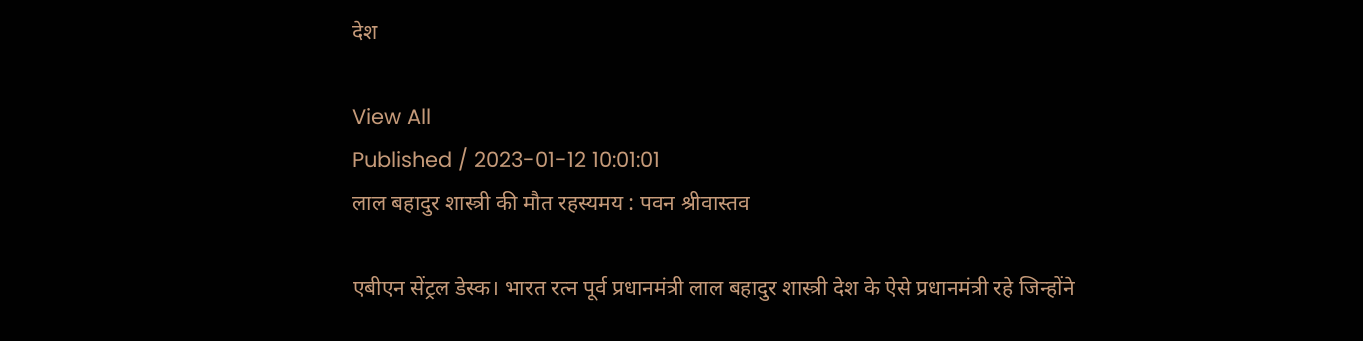देश

View All
Published / 2023-01-12 10:01:01
लाल बहादुर शास्त्री की मौत रहस्यमय : पवन श्रीवास्तव

एबीएन सेंट्रल डेस्क। भारत रत्न पूर्व प्रधानमंत्री लाल बहादुर शास्त्री देश के ऐसे प्रधानमंत्री रहे जिन्होंने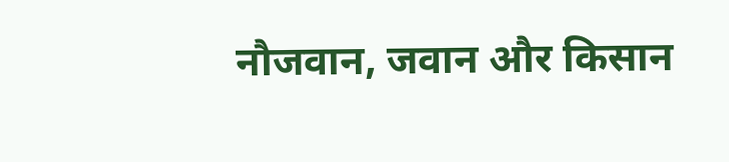नौजवान, जवान और किसान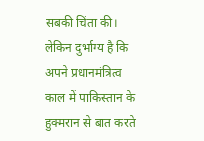सबकी चिंता की। लेकिन दुर्भाग्य है कि अपने प्रधानमंत्रित्व काल में पाकिस्तान के हुक्मरान से बात करते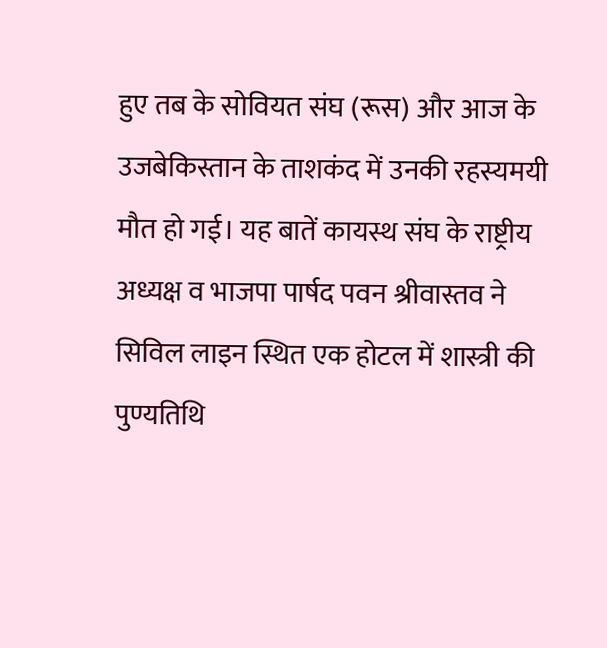हुए तब के सोवियत संघ (रूस) और आज के उजबेकिस्तान के ताशकंद में उनकी रहस्यमयी मौत हो गई। यह बातें कायस्थ संघ के राष्ट्रीय अध्यक्ष व भाजपा पार्षद पवन श्रीवास्तव ने सिविल लाइन स्थित एक होटल में शास्त्री की पुण्यतिथि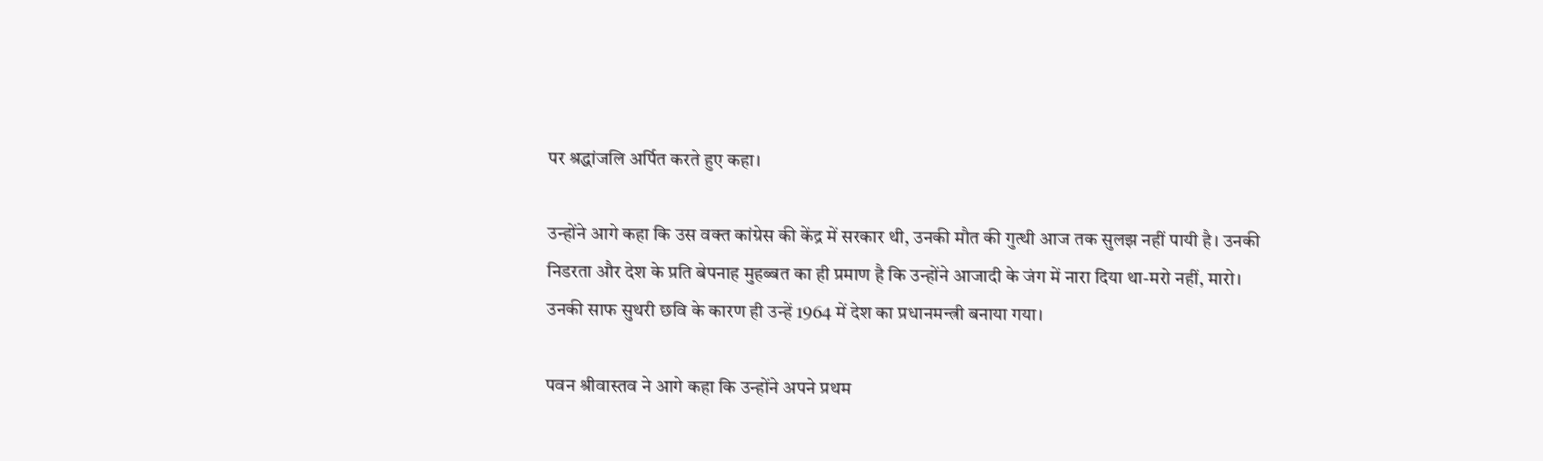पर श्रद्धांजलि अर्पित करते हुए कहा।

उन्होंने आगे कहा कि उस वक्त कांग्रेस की केंद्र में सरकार थी, उनकी मौत की गुत्थी आज तक सुलझ नहीं पायी है। उनकी निडरता और देश के प्रति बेपनाह मुहब्बत का ही प्रमाण है कि उन्होंने आजादी के जंग में नारा दिया था-मरो नहीं, मारो। उनकी साफ सुथरी छवि के कारण ही उन्हें 1964 में देश का प्रधानमन्त्री बनाया गया।

पवन श्रीवास्तव ने आगे कहा कि उन्होंने अपने प्रथम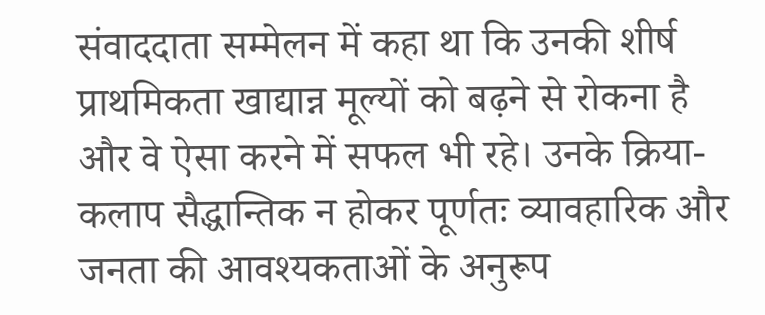संवाददाता सम्मेलन में कहा था कि उनकी शीर्ष प्राथमिकता खाद्यान्न मूल्यों को बढ़ने से रोकना है और वे ऐसा करने में सफल भी रहे। उनके क्रिया-कलाप सैद्धान्तिक न होकर पूर्णतः व्यावहारिक और जनता की आवश्यकताओं के अनुरूप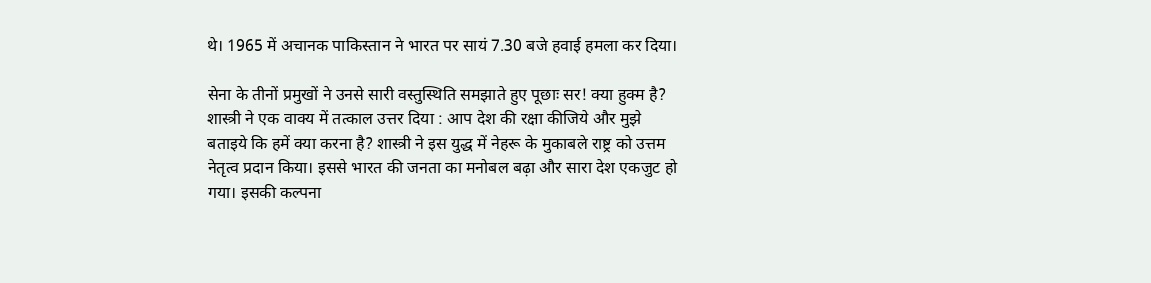थे। 1965 में अचानक पाकिस्तान ने भारत पर सायं 7.30 बजे हवाई हमला कर दिया।

सेना के तीनों प्रमुखों ने उनसे सारी वस्तुस्थिति समझाते हुए पूछाः सर! क्या हुक्म है? शास्त्री ने एक वाक्य में तत्काल उत्तर दिया : आप देश की रक्षा कीजिये और मुझे बताइये कि हमें क्या करना है? शास्त्री ने इस युद्ध में नेहरू के मुकाबले राष्ट्र को उत्तम नेतृत्व प्रदान किया। इससे भारत की जनता का मनोबल बढ़ा और सारा देश एकजुट हो गया। इसकी कल्पना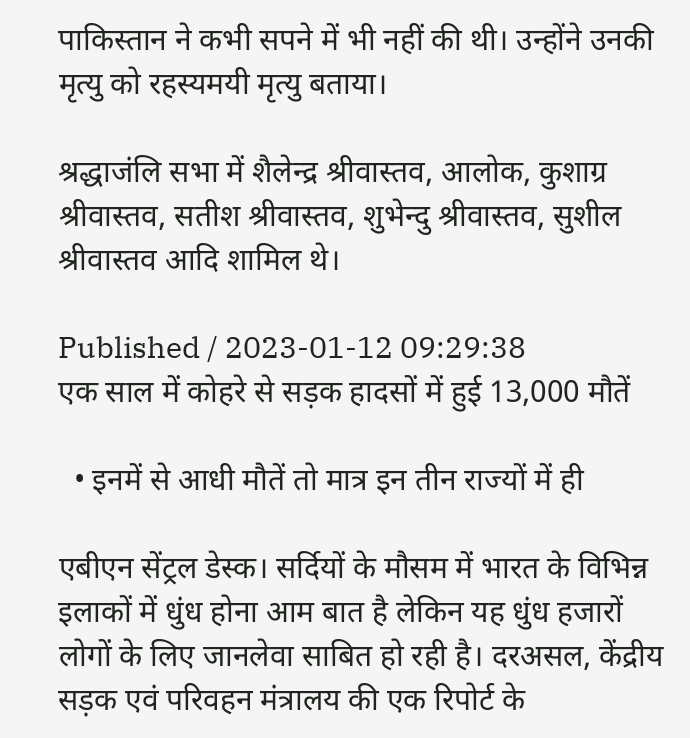पाकिस्तान ने कभी सपने में भी नहीं की थी। उन्होंने उनकी मृत्यु को रहस्यमयी मृत्यु बताया।

श्रद्धाजंलि सभा में शैलेन्द्र श्रीवास्तव, आलोक, कुशाग्र श्रीवास्तव, सतीश श्रीवास्तव, शुभेन्दु श्रीवास्तव, सुशील श्रीवास्तव आदि शामिल थे।

Published / 2023-01-12 09:29:38
एक साल में कोहरे से सड़क हादसों में हुई 13,000 मौतें

  • इनमें से आधी मौतें तो मात्र इन तीन राज्यों में ही

एबीएन सेंट्रल डेस्क। सर्दियों के मौसम में भारत के विभिन्न इलाकों में धुंध होना आम बात है लेकिन यह धुंध हजारों लोगों के लिए जानलेवा साबित हो रही है। दरअसल, केंद्रीय सड़क एवं परिवहन मंत्रालय की एक रिपोर्ट के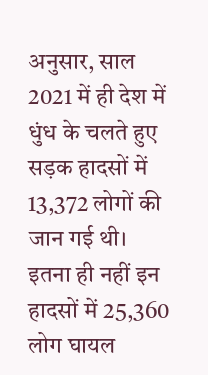अनुसार, साल 2021 में ही देश में धुंध के चलते हुए सड़क हादसों में 13,372 लोगों की जान गई थी। इतना ही नहीं इन हादसों में 25,360 लोग घायल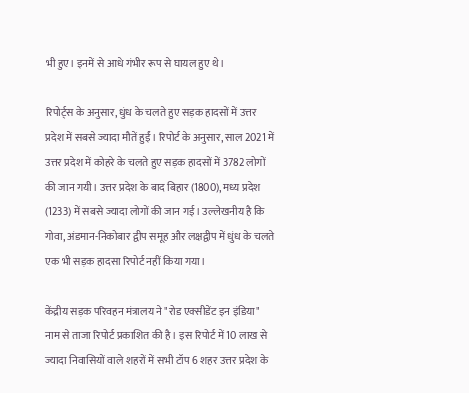भी हुए। इनमें से आधे गंभीर रूप से घायल हुए थे।

रिपोर्ट्स के अनुसार, धुंध के चलते हुए सड़क हादसों में उत्तर प्रदेश में सबसे ज्यादा मौतें हुईं। रिपोर्ट के अनुसार, साल 2021 में उत्तर प्रदेश में कोहरे के चलते हुए सड़क हादसों में 3782 लोगों की जान गयी। उत्तर प्रदेश के बाद बिहार (1800), मध्य प्रदेश (1233) में सबसे ज्यादा लोगों की जान गई। उल्लेखनीय है कि गोवा, अंडमान-निकोबार द्वीप समूह और लक्षद्वीप में धुंध के चलते एक भी सड़क हादसा रिपोर्ट नहीं किया गया।

केंद्रीय सड़क परिवहन मंत्रालय ने "रोड एक्सीडेंट इन इंडिया" नाम से ताजा रिपोर्ट प्रकाशित की है। इस रिपोर्ट में 10 लाख से ज्यादा निवासियों वाले शहरों में सभी टॉप 6 शहर उत्तर प्रदेश के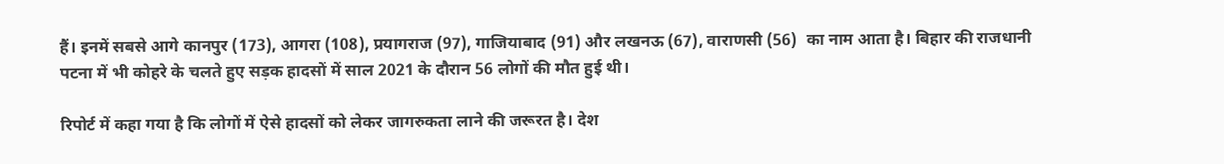हैं। इनमें सबसे आगे कानपुर (173), आगरा (108), प्रयागराज (97), गाजियाबाद (91) और लखनऊ (67), वाराणसी (56)  का नाम आता है। बिहार की राजधानी पटना में भी कोहरे के चलते हुए सड़क हादसों में साल 2021 के दौरान 56 लोगों की मौत हुई थी।

रिपोर्ट में कहा गया है कि लोगों में ऐसे हादसों को लेकर जागरुकता लाने की जरूरत है। देश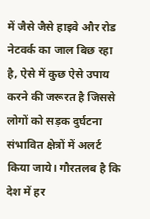में जैसे जैसे हाइवे और रोड नेटवर्क का जाल बिछ रहा है, ऐसे में कुछ ऐसे उपाय करने की जरूरत है जिससे लोगों को सड़क दुर्घटना संभावित क्षेत्रों में अलर्ट किया जाये। गौरतलब है कि देश में हर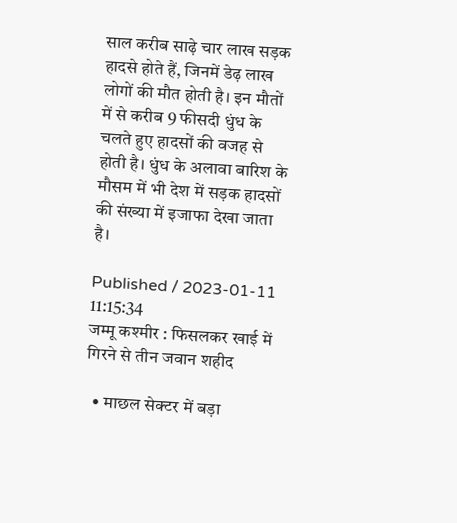साल करीब साढ़े चार लाख सड़क हादसे होते हैं, जिनमें डेढ़ लाख लोगों की मौत होती है। इन मौतों में से करीब 9 फीसदी धुंध के चलते हुए हादसों की वजह से होती है। धुंध के अलावा बारिश के मौसम में भी देश में सड़क हादसों की संख्या में इजाफा देखा जाता है।

Published / 2023-01-11 11:15:34
जम्मू कश्मीर : फिसलकर खाई में गिरने से तीन जवान शहीद

  • माछल सेक्टर में बड़ा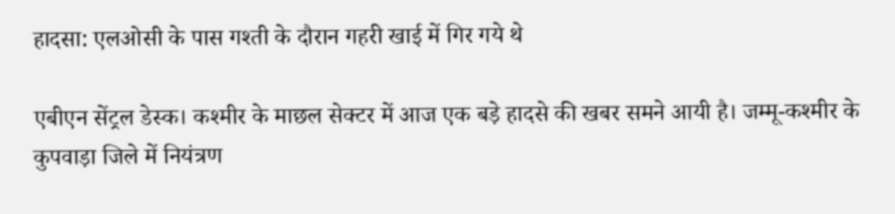हादसा: एलओसी के पास गश्ती के दौरान गहरी खाई में गिर गये थे

एबीएन सेंट्रल डेस्क। कश्मीर के माछल सेक्टर में आज एक बड़े हादसे की खबर समने आयी है। जम्मू-कश्मीर के कुपवाड़ा जिले में नियंत्रण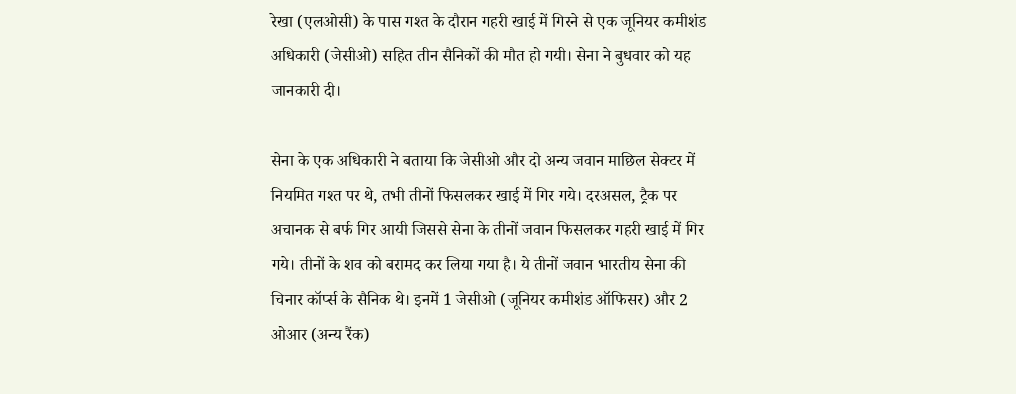रेखा (एलओसी) के पास गश्त के दौरान गहरी खाई में गिरने से एक जूनियर कमीशंड अधिकारी (जेसीओ) सहित तीन सैनिकों की मौत हो गयी। सेना ने बुधवार को यह जानकारी दी।

सेना के एक अधिकारी ने बताया कि जेसीओ और दो अन्य जवान माछिल सेक्टर में नियमित गश्त पर थे, तभी तीनों फिसलकर खाई में गिर गये। दरअसल, ट्रैक पर अचानक से बर्फ गिर आयी जिससे सेना के तीनों जवान फिसलकर गहरी खाई में गिर गये। तीनों के शव को बरामद कर लिया गया है। ये तीनों जवान भारतीय सेना की चिनार कॉर्प्स के सैनिक थे। इनमें 1 जेसीओ (जूनियर कमीशंड ऑफिसर) और 2 ओआर (अन्य रैंक)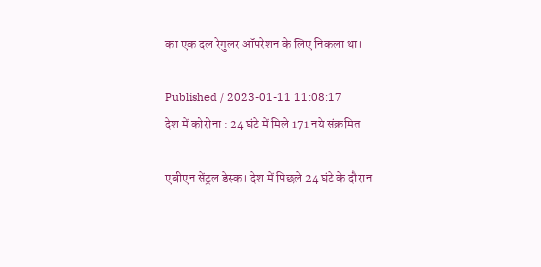का एक दल रेगुलर ऑपरेशन के लिए निकला था।

Published / 2023-01-11 11:08:17
देश में कोरोना : 24 घंटे में मिले 171 नये संक्रमित

एबीएन सेंट्रल डेस्क। देश में पिछले 24 घंटे के दौरान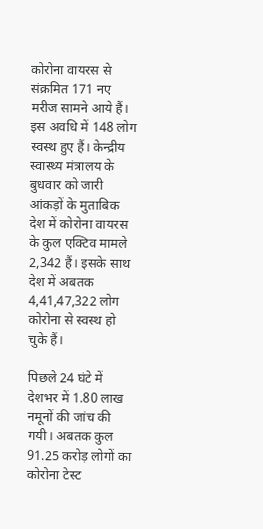कोरोना वायरस से संक्रमित 171 नए मरीज सामने आये हैं। इस अवधि में 148 लोग स्वस्थ हुए हैं। केन्द्रीय स्वास्थ्य मंत्रालय के बुधवार को जारी आंकड़ों के मुताबिक देश में कोरोना वायरस के कुल एक्टिव मामले 2,342 हैं। इसके साथ देश में अबतक 4,41,47,322 लोग कोरोना से स्वस्थ हो चुके हैं।

पिछले 24 घंटे में देशभर में 1.80 लाख नमूनों की जांच की गयी। अबतक कुल 91.25 करोड़ लोगों का कोरोना टेस्ट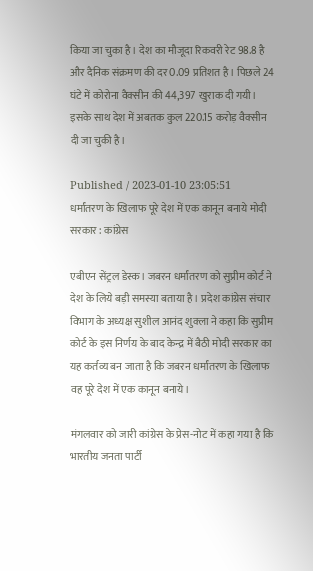किया जा चुका है। देश का मौजूदा रिकवरी रेट 98.8 है और दैनिक संक्रमण की दर 0.09 प्रतिशत है। पिछले 24 घंटे में कोरोना वैक्सीन की 44,397 खुराक दी गयी। इसके साथ देश में अबतक कुल 220.15 करोड़ वैक्सीन दी जा चुकी है।

Published / 2023-01-10 23:05:51
धर्मांतरण के खिलाफ पूरे देश में एक कानून बनाये मोदी सरकार : कांग्रेस

एबीएन सेंट्रल डेस्क। जबरन धर्मांतरण को सुप्रीम कोर्ट ने देश के लिये बड़ी समस्या बताया है। प्रदेश कांग्रेस संचार विभाग के अध्यक्ष सुशील आनंद शुक्ला ने कहा कि सुप्रीम कोर्ट के इस निर्णय के बाद केन्द्र में बैठी मोदी सरकार का यह कर्तव्य बन जाता है कि जबरन धर्मांतरण के खिलाफ वह पूरे देश में एक कानून बनाये।

मंगलवार को जारी कांग्रेस के प्रेस-नोट में कहा गया है कि भारतीय जनता पार्टी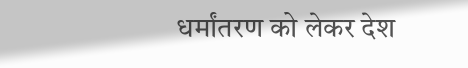धर्मांतरण को लेकर देश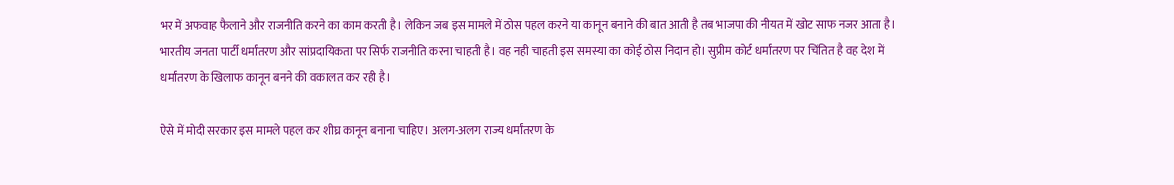भर में अफवाह फैलाने और राजनीति करने का काम करती है। लेकिन जब इस मामले में ठोस पहल करने या कानून बनाने की बात आती है तब भाजपा की नीयत में खोट साफ नजर आता है। भारतीय जनता पार्टी धर्मांतरण और सांप्रदायिकता पर सिर्फ राजनीति करना चाहती है। वह नही चाहती इस समस्या का कोई ठोस निदान हो। सुप्रीम कोर्ट धर्मांतरण पर चिंतित है वह देश में धर्मांतरण के खिलाफ कानून बनने की वकालत कर रही है।

ऐसे में मोदी सरकार इस मामले पहल कर शीघ्र कानून बनाना चाहिए। अलग-अलग राज्य धर्मांतरण के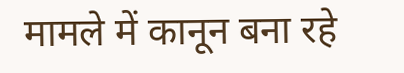मामले में कानून बना रहे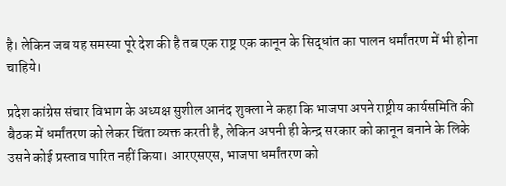है। लेकिन जब यह समस्या पूरे देश की है तब एक राष्ट्र एक कानून के सिद्धांत का पालन धर्मांतरण में भी होना चाहिये।

प्रदेश कांग्रेस संचार विभाग के अध्यक्ष सुशील आनंद शुक्ला ने कहा कि भाजपा अपने राष्ट्रीय कार्यसमिति की बैठक में धर्मांतरण को लेकर चिंता व्यक्त करती है, लेकिन अपनी ही केन्द्र सरकार को कानून बनाने के लिके उसने कोई प्रस्ताव पारित नहीं किया। आरएसएस, भाजपा धर्मांतरण को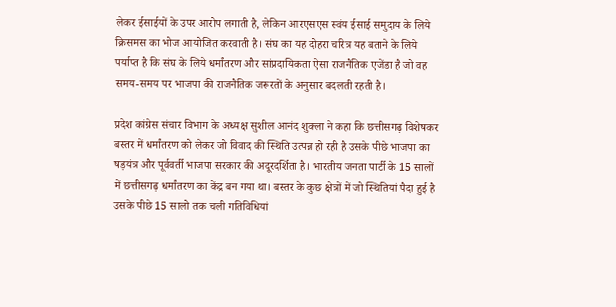लेकर ईसाईयों के उपर आरोप लगाती है, लेकिन आरएसएस स्वंय ईसाई समुदाय के लिये क्रिसमस का भोज आयोजित करवाती है। संघ का यह दोहरा चरित्र यह बताने के लिये पर्याप्त है कि संघ के लिये धर्मांतरण और सांप्रदायिकता ऐसा राजनैतिक एजेंडा है जो वह समय-समय पर भाजपा की राजनैतिक जरूरतों के अनुसार बदलती रहती है।

प्रदेश कांग्रेस संचार विभाग के अध्यक्ष सुशील आनंद शुक्ला ने कहा कि छत्तीसगढ़ विशेषकर बस्तर में धर्मांतरण को लेकर जो विवाद की स्थिति उत्पन्न हो रही है उसके पीछे भाजपा का षड़यंत्र और पूर्ववर्ती भाजपा सरकार की अदूरदर्शिता है। भारतीय जनता पार्टी के 15 सालों में छत्तीसगढ़ धर्मांतरण का केंद्र बन गया था। बस्तर के कुछ क्षेत्रों में जो स्थितियां पैदा हुई है उसके पीछे 15 सालो तक चली गतिविधियां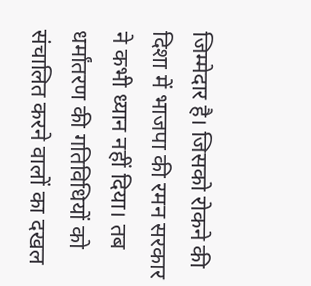जिम्मेदार है। जिसको रोकने की दिशा में भाजपा की रमन सरकार ने कभी ध्यान नहीं दिया। तब धर्मांतरण की गतिविधियों को संचालित करने वालों का दखल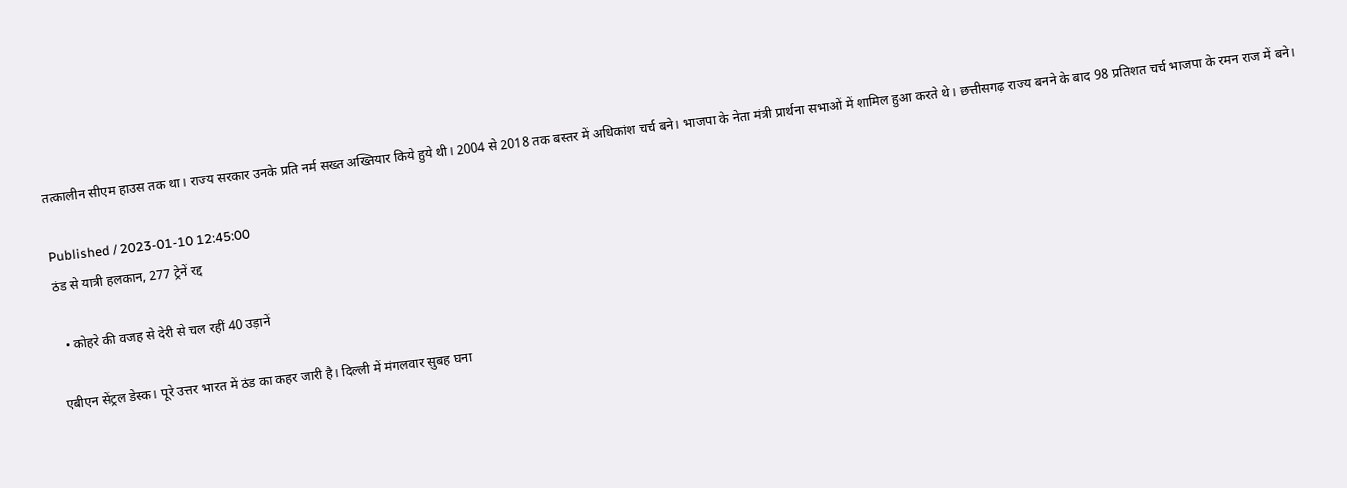तत्कालीन सीएम हाउस तक था। राज्य सरकार उनके प्रति नर्म सख्त अख्तियार किये हुये थी। 2004 से 2018 तक बस्तर में अधिकांश चर्च बने। भाजपा के नेता मंत्री प्रार्थना सभाओं में शामिल हुआ करते थे। छत्तीसगढ़ राज्य बनने के बाद 98 प्रतिशत चर्च भाजपा के रमन राज में बने।

Published / 2023-01-10 12:45:00
ठंड से यात्री हलकान, 277 ट्रेनें रद्द

  • कोहरे की वजह से देरी से चल रहीं 40 उड़ानें

एबीएन सेंट्रल डेस्क। पूरे उत्तर भारत में ठंड का कहर जारी है। दिल्ली में मंगलवार सुबह घना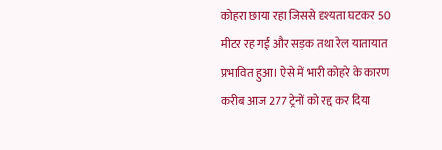कोहरा छाया रहा जिससे दृश्यता घटकर 50 मीटर रह गई और सड़क तथा रेल यातायात प्रभावित हुआ। ऐसे में भारी कोहरे के कारण करीब आज 277 ट्रेनों को रद्द कर दिया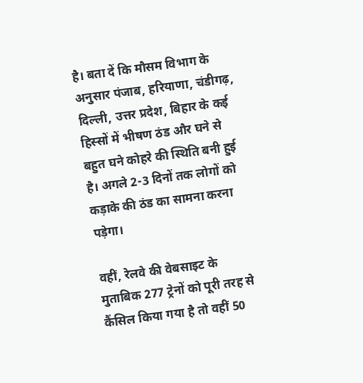है। बता दें कि मौसम विभाग के अनुसार पंजाब, हरियाणा, चंडीगढ़, दिल्ली, उत्तर प्रदेश, बिहार के कई हिस्सों में भीषण ठंड और घने से बहुत घने कोहरे की स्थिति बनी हुई है। अगले 2-3 दिनों तक लोगों को कड़ाके की ठंड का सामना करना पड़ेगा।

वहीं, रेलवे की वेबसाइट के मुताबिक 277 ट्रेनों को पूरी तरह से कैंसिल किया गया है तो वहीं 50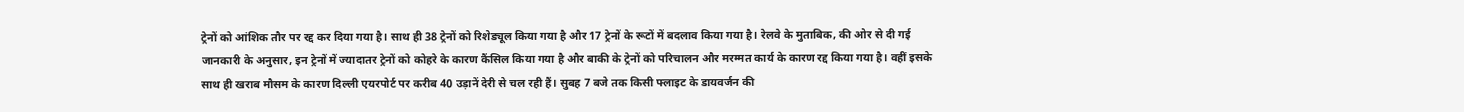ट्रेनों को आंशिक तौर पर रद्द कर दिया गया है। साथ ही 38 ट्रेनों को रिशेड्यूल किया गया है और 17 ट्रेनों के रूटों में बदलाव किया गया है। रेलवे के मुताबिक, की ओर से दी गई जानकारी के अनुसार, इन ट्रेनों में ज्यादातर ट्रेनों को कोहरे के कारण कैंसिल किया गया है और बाकी के ट्रेनों को परिचालन और मरम्मत कार्य के कारण रद्द किया गया है। वहीं इसके साथ ही खराब मौसम के कारण दिल्ली एयरपोर्ट पर करीब 40 उड़ानें देरी से चल रही हैं। सुबह 7 बजे तक किसी फ्लाइट के डायवर्जन की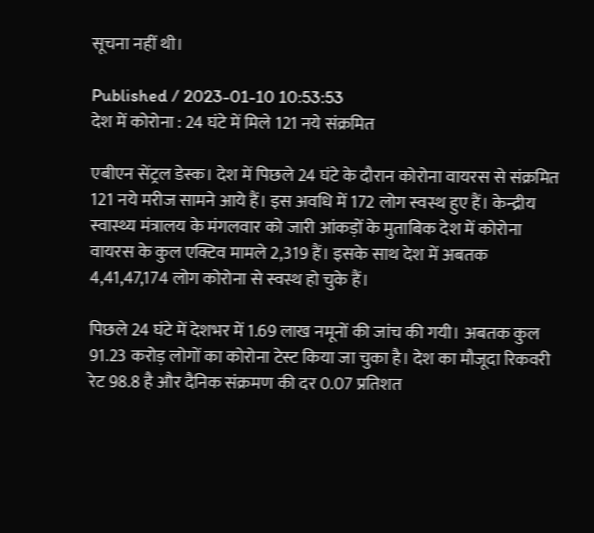सूचना नहीं थी।

Published / 2023-01-10 10:53:53
देश में कोरोना : 24 घंटे में मिले 121 नये संक्रमित

एबीएन सेंट्रल डेस्क। देश में पिछले 24 घंटे के दौरान कोरोना वायरस से संक्रमित 121 नये मरीज सामने आये हैं। इस अवधि में 172 लोग स्वस्थ हुए हैं। केन्द्रीय स्वास्थ्य मंत्रालय के मंगलवार को जारी आंकड़ों के मुताबिक देश में कोरोना वायरस के कुल एक्टिव मामले 2,319 हैं। इसके साथ देश में अबतक 4,41,47,174 लोग कोरोना से स्वस्थ हो चुके हैं।

पिछले 24 घंटे में देशभर में 1.69 लाख नमूनों की जांच की गयी। अबतक कुल 91.23 करोड़ लोगों का कोरोना टेस्ट किया जा चुका है। देश का मौजूदा रिकवरी रेट 98.8 है और दैनिक संक्रमण की दर 0.07 प्रतिशत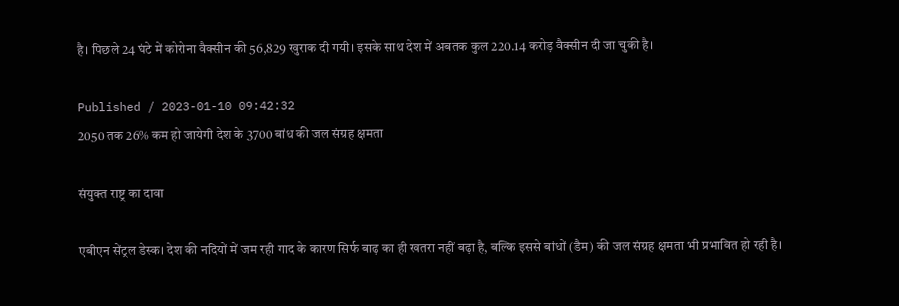है। पिछले 24 घंटे में कोरोना वैक्सीन की 56,829 खुराक दी गयी। इसके साथ देश में अबतक कुल 220.14 करोड़ वैक्सीन दी जा चुकी है।

Published / 2023-01-10 09:42:32
2050 तक 26% कम हो जायेगी देश के 3700 बांध की जल संग्रह क्षमता

संयुक्त राष्ट्र का दावा

एबीएन सेंट्रल डेस्क। देश की नदियों में जम रही गाद के कारण सिर्फ बाढ़ का ही खतरा नहीं बढ़ा है, बल्कि इससे बांधों (डैम) की जल संग्रह क्षमता भी प्रभावित हो रही है।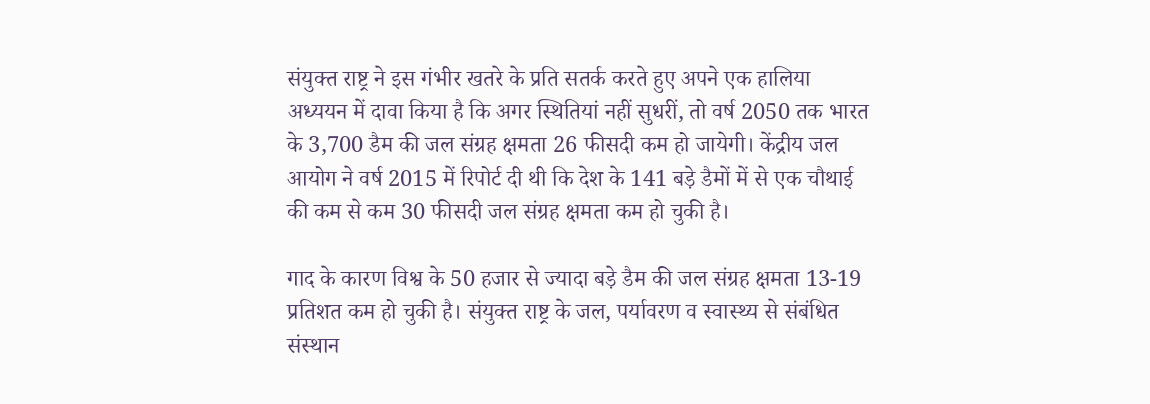संयुक्त राष्ट्र ने इस गंभीर खतरे के प्रति सतर्क करते हुए अपने एक हालिया अध्ययन में दावा किया है कि अगर स्थितियां नहीं सुधरीं, तो वर्ष 2050 तक भारत के 3,700 डैम की जल संग्रह क्षमता 26 फीसदी कम हो जायेगी। केंद्रीय जल आयोग ने वर्ष 2015 में रिपोर्ट दी थी कि देश के 141 बड़े डैमों में से एक चौथाई की कम से कम 30 फीसदी जल संग्रह क्षमता कम हो चुकी है।

गाद के कारण विश्व के 50 हजार से ज्यादा बड़े डैम की जल संग्रह क्षमता 13-19 प्रतिशत कम हो चुकी है। संयुक्त राष्ट्र के जल, पर्यावरण व स्वास्थ्य से संबंधित संस्थान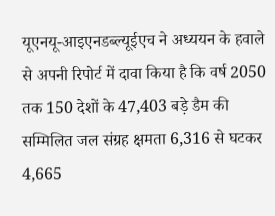यूएनयू-आइएनडब्ल्यूईएच ने अध्ययन के हवाले से अपनी रिपोर्ट में दावा किया है कि वर्ष 2050 तक 150 देशों के 47,403 बड़े डैम की सम्मिलित जल संग्रह क्षमता 6,316 से घटकर 4,665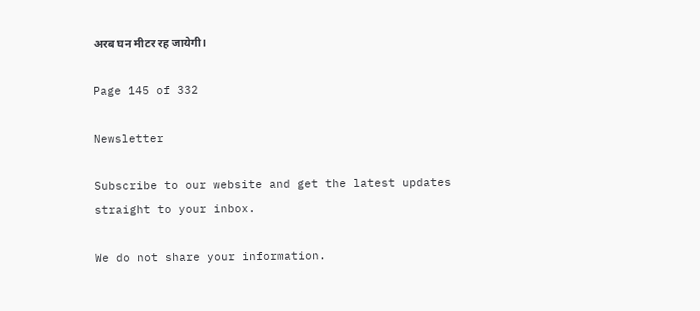अरब घन मीटर रह जायेगी।

Page 145 of 332

Newsletter

Subscribe to our website and get the latest updates straight to your inbox.

We do not share your information.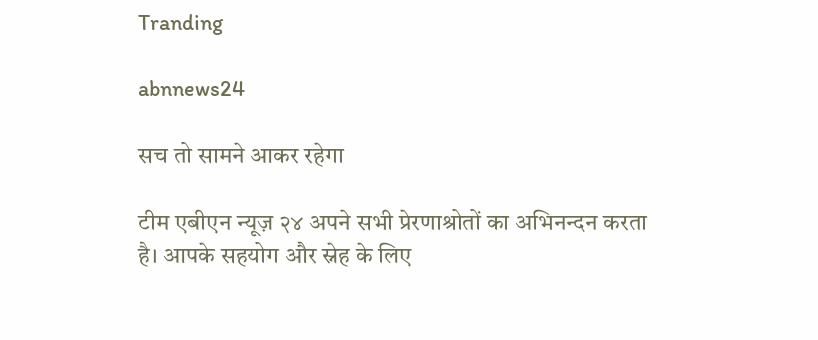Tranding

abnnews24

सच तो सामने आकर रहेगा

टीम एबीएन न्यूज़ २४ अपने सभी प्रेरणाश्रोतों का अभिनन्दन करता है। आपके सहयोग और स्नेह के लिए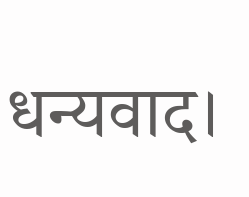धन्यवाद।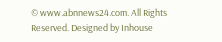© www.abnnews24.com. All Rights Reserved. Designed by Inhouse